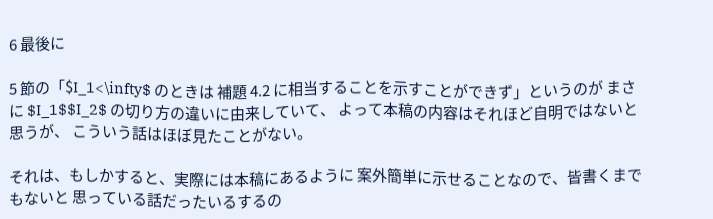6 最後に

5 節の「$I_1<\infty$ のときは 補題 4.2 に相当することを示すことができず」というのが まさに $I_1$$I_2$ の切り方の違いに由来していて、 よって本稿の内容はそれほど自明ではないと思うが、 こういう話はほぼ見たことがない。

それは、もしかすると、実際には本稿にあるように 案外簡単に示せることなので、皆書くまでもないと 思っている話だったいるするの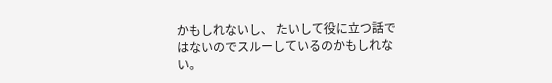かもしれないし、 たいして役に立つ話ではないのでスルーしているのかもしれない。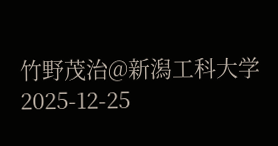竹野茂治@新潟工科大学
2025-12-25